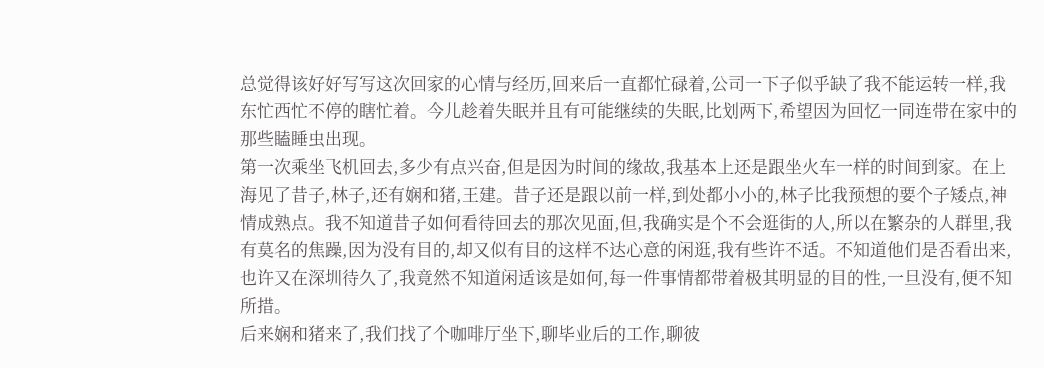总觉得该好好写写这次回家的心情与经历,回来后一直都忙碌着,公司一下子似乎缺了我不能运转一样,我东忙西忙不停的瞎忙着。今儿趁着失眠并且有可能继续的失眠,比划两下,希望因为回忆一同连带在家中的那些瞌睡虫出现。
第一次乘坐飞机回去,多少有点兴奋,但是因为时间的缘故,我基本上还是跟坐火车一样的时间到家。在上海见了昔子,林子,还有娴和猪,王建。昔子还是跟以前一样,到处都小小的,林子比我预想的要个子矮点,神情成熟点。我不知道昔子如何看待回去的那次见面,但,我确实是个不会逛街的人,所以在繁杂的人群里,我有莫名的焦躁,因为没有目的,却又似有目的这样不达心意的闲逛,我有些许不适。不知道他们是否看出来,也许又在深圳待久了,我竟然不知道闲适该是如何,每一件事情都带着极其明显的目的性,一旦没有,便不知所措。
后来娴和猪来了,我们找了个咖啡厅坐下,聊毕业后的工作,聊彼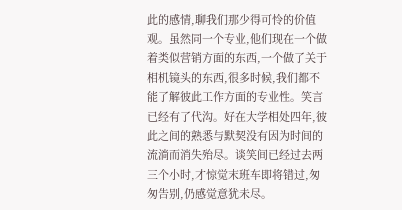此的感情,聊我们那少得可怜的价值观。虽然同一个专业,他们现在一个做着类似营销方面的东西,一个做了关于相机镜头的东西,很多时候,我们都不能了解彼此工作方面的专业性。笑言已经有了代沟。好在大学相处四年,彼此之间的熟悉与默契没有因为时间的流淌而消失殆尽。谈笑间已经过去两三个小时,才惊觉末班车即将错过,匆匆告别,仍感觉意犹未尽。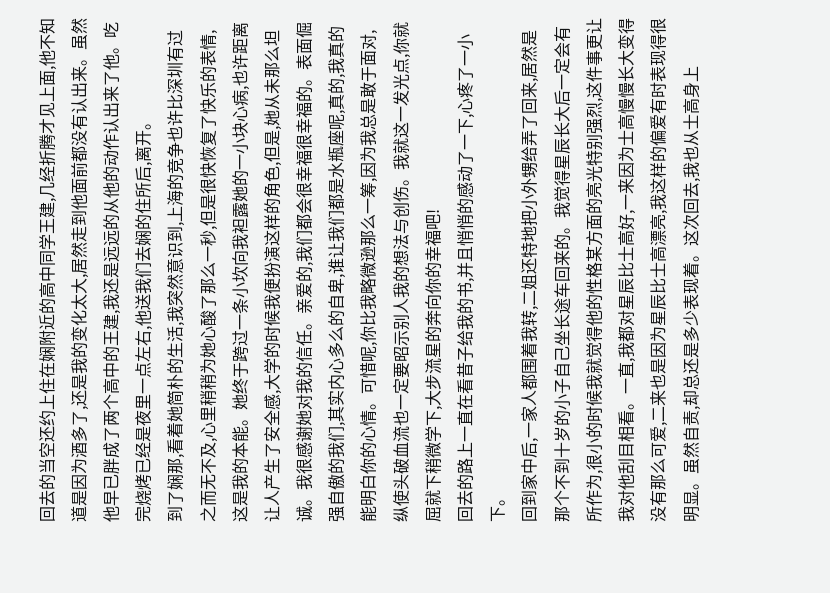回去的当空还约上住在娴附近的高中同学王建,几经折腾才见上面,他不知道是因为酒多了,还是我的变化太大,居然走到他面前都没有认出来。虽然他早已胖成了两个高中的王建,我还是远远的从他的动作认出来了他。吃完烧烤已经是夜里一点左右,他送我们去娴的住所后,离开。
到了娴那,看着她简朴的生活,我突然意识到,上海的竞争也许比深圳有过之而无不及,心里稍稍为她心酸了那么一秒,但是很快恢复了快乐的表情,这是我的本能。她终于跨过一条小坎向我袒露她的一小块心病,也许距离让人产生了安全感,大学的时候我便扮演这样的角色,但是,她从未那么坦诚。我很感谢她对我的信任。亲爱的,我们都会很幸福很幸福的。表面倔强自傲的我们,其实内心多么的自卑,谁让我们都是水瓶座呢,真的,我真的能明白你的心情。可惜呢,你比我略微逊那么一筹,因为我总是敢于面对,纵使头破血流也一定要昭示别人我的想法与创伤。我就这一发光点,你就屈就下稍微学下,大步流星的奔向你的幸福吧!
回去的路上一直在看昔子给我的书,并且悄悄的感动了一下,心疼了一小下。
回到家中后,一家人都围着我转,二姐还特地把小外甥给弄了回来,居然是那个不到十岁的小子自己坐长途车回来的。我觉得星辰长大后一定会有所作为,很小的时候我就觉得他的性格某方面的亮光特别强烈,这件事更让我对他刮目相看。一直,我都对星辰比士高好,一来因为士高慢慢长大变得没有那么可爱,二来也是因为星辰比士高漂亮,我这样的偏爱有时表现得很明显。虽然自责,却总还是多少表现着。这次回去,我也从士高身上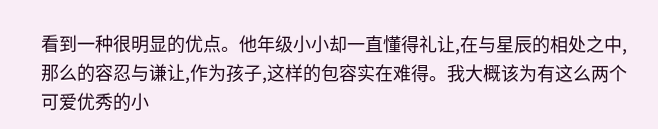看到一种很明显的优点。他年级小小却一直懂得礼让,在与星辰的相处之中,那么的容忍与谦让,作为孩子,这样的包容实在难得。我大概该为有这么两个可爱优秀的小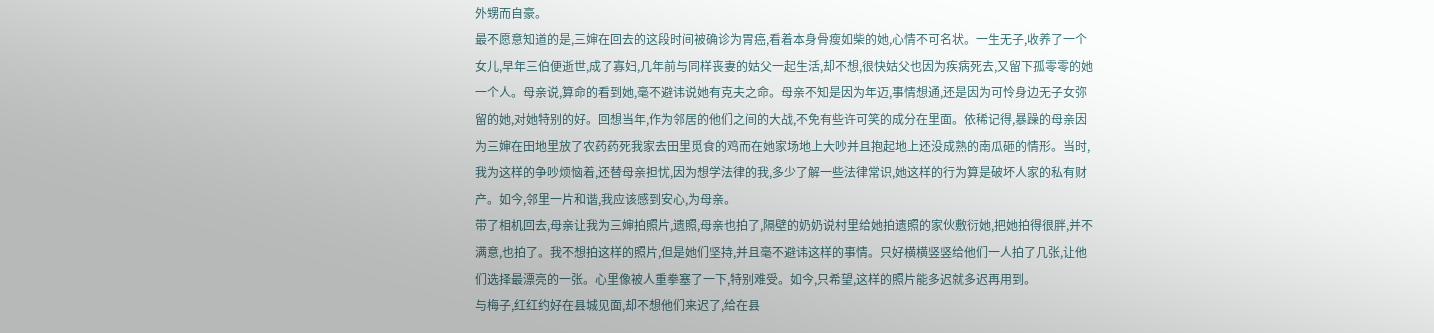外甥而自豪。
最不愿意知道的是,三婶在回去的这段时间被确诊为胃癌,看着本身骨瘦如柴的她,心情不可名状。一生无子,收养了一个女儿,早年三伯便逝世,成了寡妇,几年前与同样丧妻的姑父一起生活,却不想,很快姑父也因为疾病死去,又留下孤零零的她一个人。母亲说,算命的看到她,毫不避讳说她有克夫之命。母亲不知是因为年迈,事情想通,还是因为可怜身边无子女弥留的她,对她特别的好。回想当年,作为邻居的他们之间的大战,不免有些许可笑的成分在里面。依稀记得,暴躁的母亲因为三婶在田地里放了农药药死我家去田里觅食的鸡而在她家场地上大吵并且抱起地上还没成熟的南瓜砸的情形。当时,我为这样的争吵烦恼着,还替母亲担忧,因为想学法律的我,多少了解一些法律常识,她这样的行为算是破坏人家的私有财产。如今,邻里一片和谐,我应该感到安心,为母亲。
带了相机回去,母亲让我为三婶拍照片,遗照,母亲也拍了,隔壁的奶奶说村里给她拍遗照的家伙敷衍她,把她拍得很胖,并不满意,也拍了。我不想拍这样的照片,但是她们坚持,并且毫不避讳这样的事情。只好横横竖竖给他们一人拍了几张,让他们选择最漂亮的一张。心里像被人重拳塞了一下,特别难受。如今,只希望,这样的照片能多迟就多迟再用到。
与梅子,红红约好在县城见面,却不想他们来迟了,给在县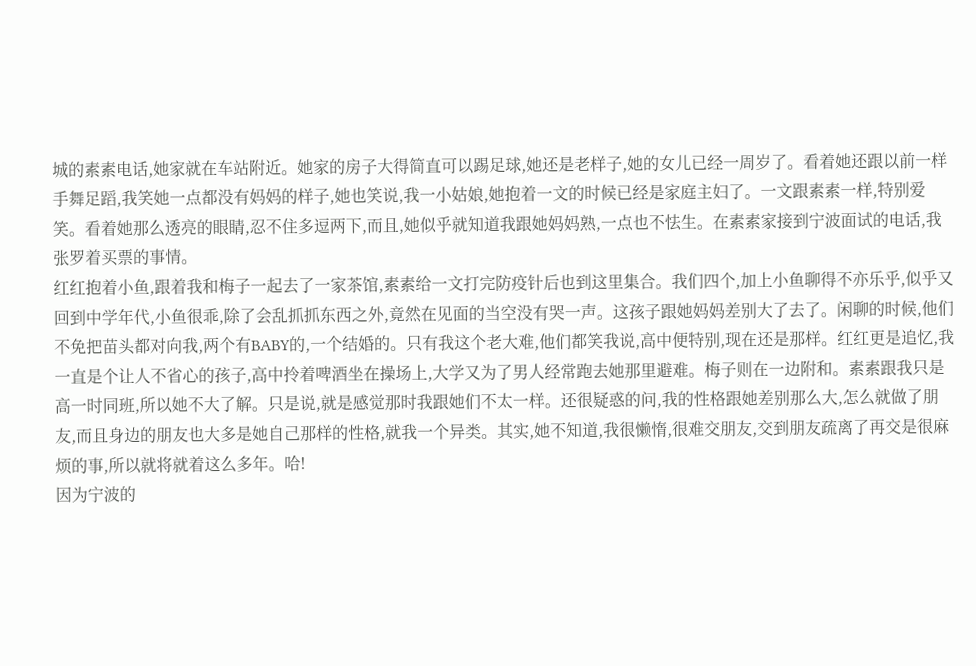城的素素电话,她家就在车站附近。她家的房子大得简直可以踢足球,她还是老样子,她的女儿已经一周岁了。看着她还跟以前一样手舞足蹈,我笑她一点都没有妈妈的样子,她也笑说,我一小姑娘,她抱着一文的时候已经是家庭主妇了。一文跟素素一样,特别爱笑。看着她那么透亮的眼睛,忍不住多逗两下,而且,她似乎就知道我跟她妈妈熟,一点也不怯生。在素素家接到宁波面试的电话,我张罗着买票的事情。
红红抱着小鱼,跟着我和梅子一起去了一家茶馆,素素给一文打完防疫针后也到这里集合。我们四个,加上小鱼聊得不亦乐乎,似乎又回到中学年代,小鱼很乖,除了会乱抓抓东西之外,竟然在见面的当空没有哭一声。这孩子跟她妈妈差别大了去了。闲聊的时候,他们不免把苗头都对向我,两个有BABY的,一个结婚的。只有我这个老大难,他们都笑我说,高中便特别,现在还是那样。红红更是追忆,我一直是个让人不省心的孩子,高中拎着啤酒坐在操场上,大学又为了男人经常跑去她那里避难。梅子则在一边附和。素素跟我只是高一时同班,所以她不大了解。只是说,就是感觉那时我跟她们不太一样。还很疑惑的问,我的性格跟她差别那么大,怎么就做了朋友,而且身边的朋友也大多是她自己那样的性格,就我一个异类。其实,她不知道,我很懒惰,很难交朋友,交到朋友疏离了再交是很麻烦的事,所以就将就着这么多年。哈!
因为宁波的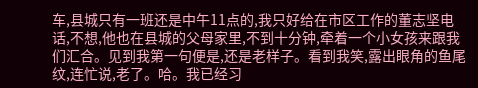车,县城只有一班还是中午11点的,我只好给在市区工作的董志坚电话,不想,他也在县城的父母家里,不到十分钟,牵着一个小女孩来跟我们汇合。见到我第一句便是,还是老样子。看到我笑,露出眼角的鱼尾纹,连忙说,老了。哈。我已经习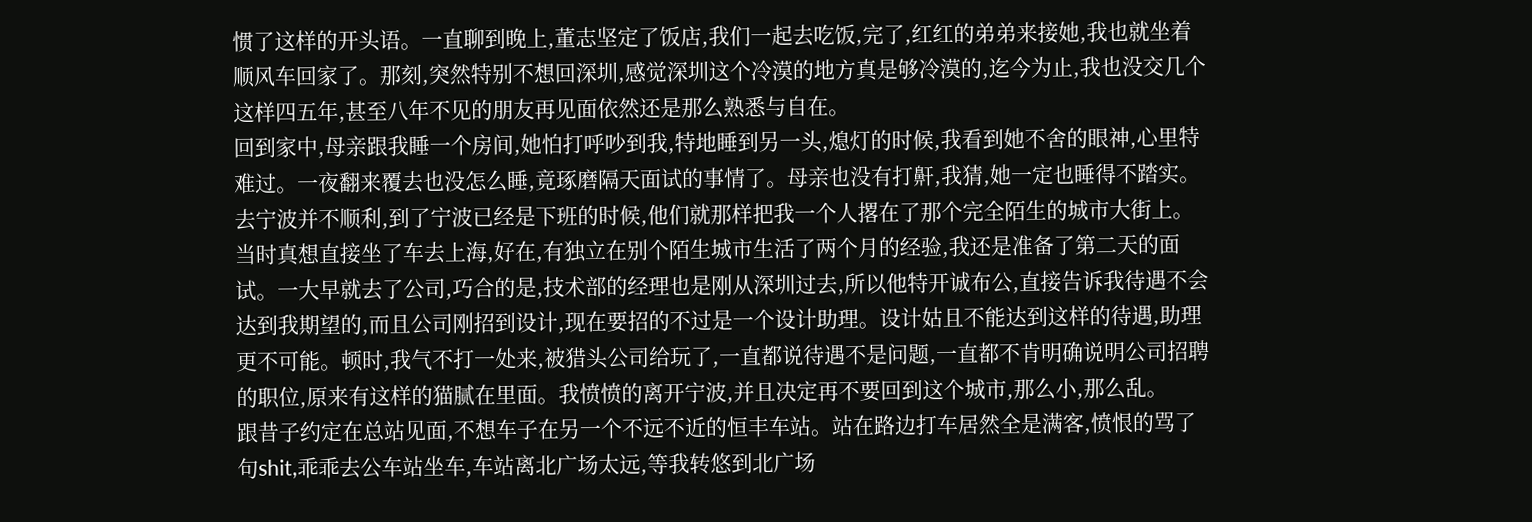惯了这样的开头语。一直聊到晚上,董志坚定了饭店,我们一起去吃饭,完了,红红的弟弟来接她,我也就坐着顺风车回家了。那刻,突然特别不想回深圳,感觉深圳这个冷漠的地方真是够冷漠的,迄今为止,我也没交几个这样四五年,甚至八年不见的朋友再见面依然还是那么熟悉与自在。
回到家中,母亲跟我睡一个房间,她怕打呼吵到我,特地睡到另一头,熄灯的时候,我看到她不舍的眼神,心里特难过。一夜翻来覆去也没怎么睡,竟琢磨隔天面试的事情了。母亲也没有打鼾,我猜,她一定也睡得不踏实。
去宁波并不顺利,到了宁波已经是下班的时候,他们就那样把我一个人撂在了那个完全陌生的城市大街上。当时真想直接坐了车去上海,好在,有独立在别个陌生城市生活了两个月的经验,我还是准备了第二天的面试。一大早就去了公司,巧合的是,技术部的经理也是刚从深圳过去,所以他特开诚布公,直接告诉我待遇不会达到我期望的,而且公司刚招到设计,现在要招的不过是一个设计助理。设计姑且不能达到这样的待遇,助理更不可能。顿时,我气不打一处来,被猎头公司给玩了,一直都说待遇不是问题,一直都不肯明确说明公司招聘的职位,原来有这样的猫腻在里面。我愤愤的离开宁波,并且决定再不要回到这个城市,那么小,那么乱。
跟昔子约定在总站见面,不想车子在另一个不远不近的恒丰车站。站在路边打车居然全是满客,愤恨的骂了句shit,乖乖去公车站坐车,车站离北广场太远,等我转悠到北广场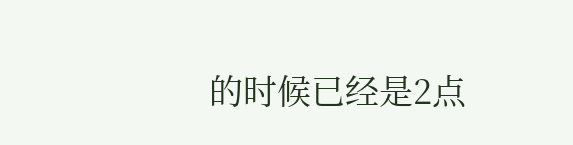的时候已经是2点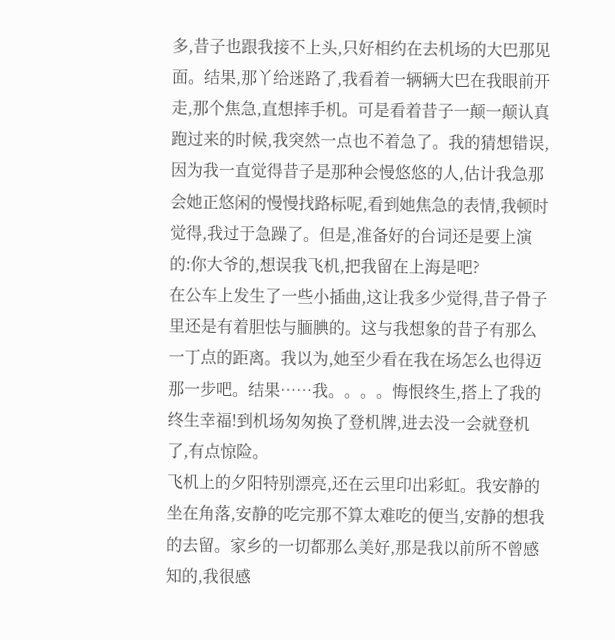多,昔子也跟我接不上头,只好相约在去机场的大巴那见面。结果,那丫给迷路了,我看着一辆辆大巴在我眼前开走,那个焦急,直想摔手机。可是看着昔子一颠一颠认真跑过来的时候,我突然一点也不着急了。我的猜想错误,因为我一直觉得昔子是那种会慢悠悠的人,估计我急那会她正悠闲的慢慢找路标呢,看到她焦急的表情,我顿时觉得,我过于急躁了。但是,准备好的台词还是要上演的:你大爷的,想误我飞机,把我留在上海是吧?
在公车上发生了一些小插曲,这让我多少觉得,昔子骨子里还是有着胆怯与腼腆的。这与我想象的昔子有那么一丁点的距离。我以为,她至少看在我在场怎么也得迈那一步吧。结果……我。。。。悔恨终生,搭上了我的终生幸福!到机场匆匆换了登机牌,进去没一会就登机了,有点惊险。
飞机上的夕阳特别漂亮,还在云里印出彩虹。我安静的坐在角落,安静的吃完那不算太难吃的便当,安静的想我的去留。家乡的一切都那么美好,那是我以前所不曾感知的,我很感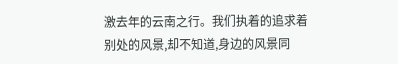激去年的云南之行。我们执着的追求着别处的风景,却不知道,身边的风景同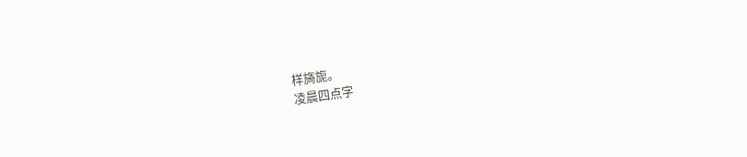样旖旎。
凌晨四点字